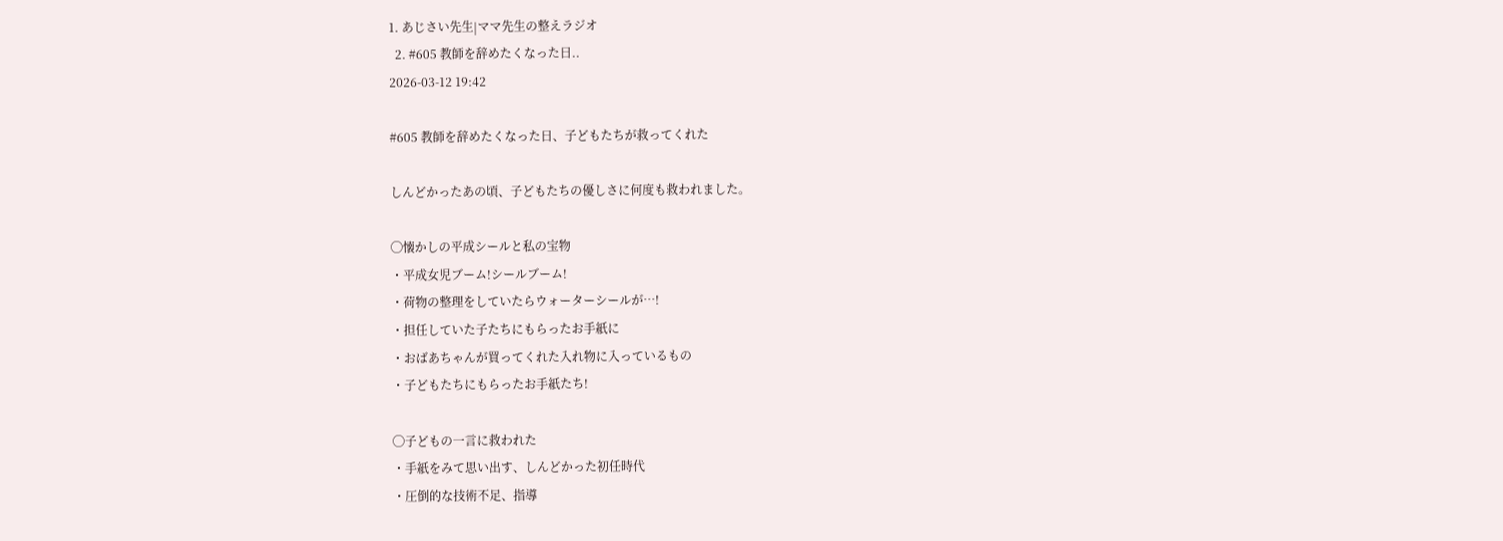1. あじさい先生|ママ先生の整えラジオ
  2. #605 教師を辞めたくなった日..
2026-03-12 19:42

#605 教師を辞めたくなった日、子どもたちが救ってくれた

しんどかったあの頃、子どもたちの優しさに何度も救われました。

◯懐かしの平成シールと私の宝物
・平成女児ブーム!シールブーム!
・荷物の整理をしていたらウォーターシールが…!
・担任していた子たちにもらったお手紙に
・おばあちゃんが買ってくれた入れ物に入っているもの
・子どもたちにもらったお手紙たち!

◯子どもの一言に救われた
・手紙をみて思い出す、しんどかった初任時代
・圧倒的な技術不足、指導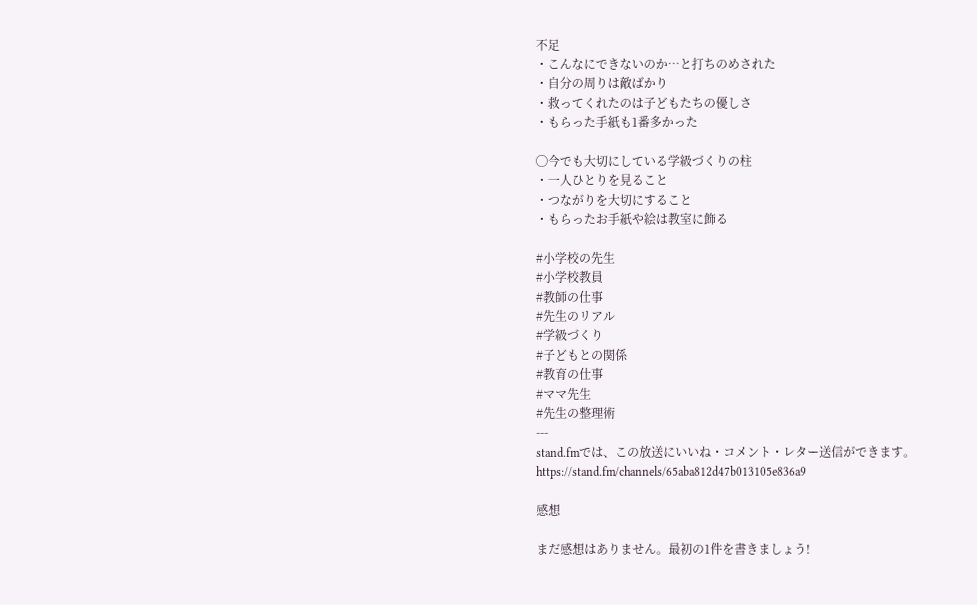不足
・こんなにできないのか…と打ちのめされた
・自分の周りは敵ばかり
・救ってくれたのは子どもたちの優しさ
・もらった手紙も1番多かった

◯今でも大切にしている学級づくりの柱
・一人ひとりを見ること
・つながりを大切にすること
・もらったお手紙や絵は教室に飾る

#小学校の先生
#小学校教員
#教師の仕事
#先生のリアル
#学級づくり
#子どもとの関係
#教育の仕事
#ママ先生
#先生の整理術
---
stand.fmでは、この放送にいいね・コメント・レター送信ができます。
https://stand.fm/channels/65aba812d47b013105e836a9

感想

まだ感想はありません。最初の1件を書きましょう!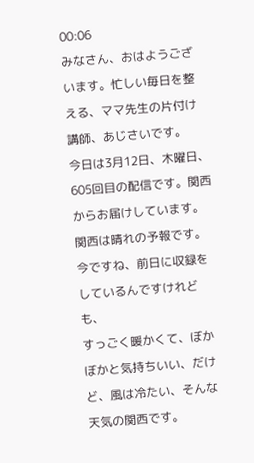00:06
みなさん、おはようございます。忙しい毎日を整える、ママ先生の片付け講師、あじさいです。
今日は3月12日、木曜日、605回目の配信です。関西からお届けしています。
関西は晴れの予報です。今ですね、前日に収録をしているんですけれども、
すっごく暖かくて、ぼかぼかと気持ちいい、だけど、風は冷たい、そんな天気の関西です。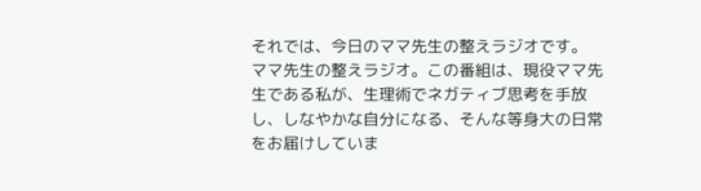それでは、今日のママ先生の整えラジオです。
ママ先生の整えラジオ。この番組は、現役ママ先生である私が、生理術でネガティブ思考を手放し、しなやかな自分になる、そんな等身大の日常をお届けしていま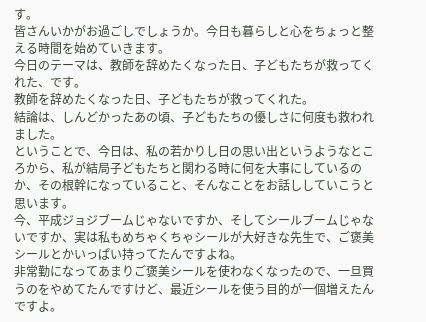す。
皆さんいかがお過ごしでしょうか。今日も暮らしと心をちょっと整える時間を始めていきます。
今日のテーマは、教師を辞めたくなった日、子どもたちが救ってくれた、です。
教師を辞めたくなった日、子どもたちが救ってくれた。
結論は、しんどかったあの頃、子どもたちの優しさに何度も救われました。
ということで、今日は、私の若かりし日の思い出というようなところから、私が結局子どもたちと関わる時に何を大事にしているのか、その根幹になっていること、そんなことをお話ししていこうと思います。
今、平成ジョジブームじゃないですか、そしてシールブームじゃないですか、実は私もめちゃくちゃシールが大好きな先生で、ご褒美シールとかいっぱい持ってたんですよね。
非常勤になってあまりご褒美シールを使わなくなったので、一旦買うのをやめてたんですけど、最近シールを使う目的が一個増えたんですよ。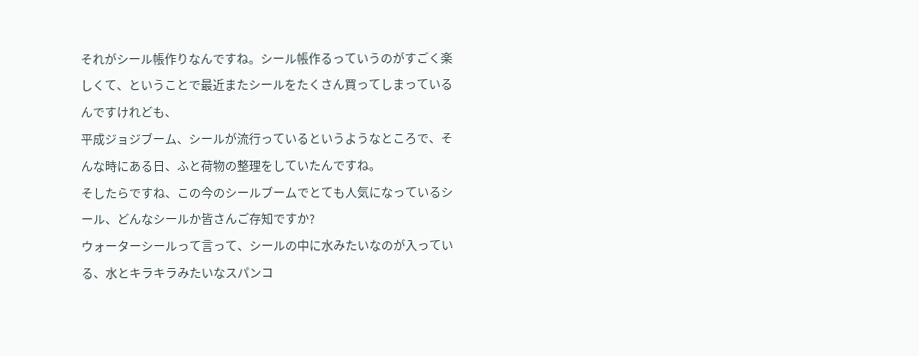それがシール帳作りなんですね。シール帳作るっていうのがすごく楽しくて、ということで最近またシールをたくさん買ってしまっているんですけれども、
平成ジョジブーム、シールが流行っているというようなところで、そんな時にある日、ふと荷物の整理をしていたんですね。
そしたらですね、この今のシールブームでとても人気になっているシール、どんなシールか皆さんご存知ですか?
ウォーターシールって言って、シールの中に水みたいなのが入っている、水とキラキラみたいなスパンコ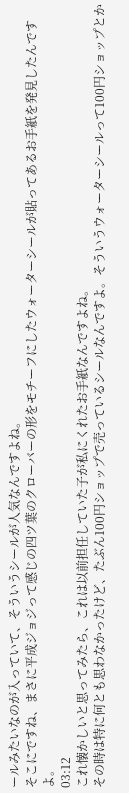ールみたいなのが入っていて、そういうシールが人気なんですよね。
そこにですね、まさに平成ジョジって感じの四ツ葉のクローバーの形をモチーフにしたウォーターシールが貼ってあるお手紙を発見したんですよ。
03:12
これ懐かしいと思ってみたら、これは以前担任していた子が私にくれたお手紙なんですよね。
その時は特に何とも思わなかったけど、たぶん100円ショップで売っているシールなんですよ。そういうウォーターシールって100円ショップとか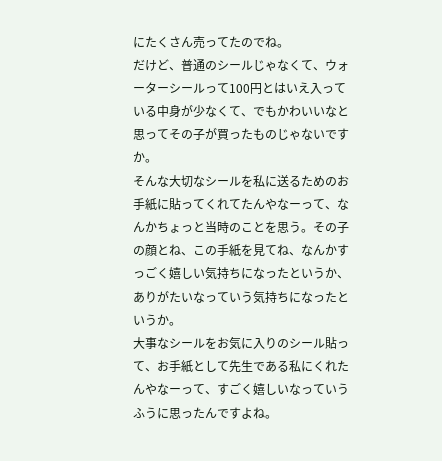にたくさん売ってたのでね。
だけど、普通のシールじゃなくて、ウォーターシールって100円とはいえ入っている中身が少なくて、でもかわいいなと思ってその子が買ったものじゃないですか。
そんな大切なシールを私に送るためのお手紙に貼ってくれてたんやなーって、なんかちょっと当時のことを思う。その子の顔とね、この手紙を見てね、なんかすっごく嬉しい気持ちになったというか、ありがたいなっていう気持ちになったというか。
大事なシールをお気に入りのシール貼って、お手紙として先生である私にくれたんやなーって、すごく嬉しいなっていうふうに思ったんですよね。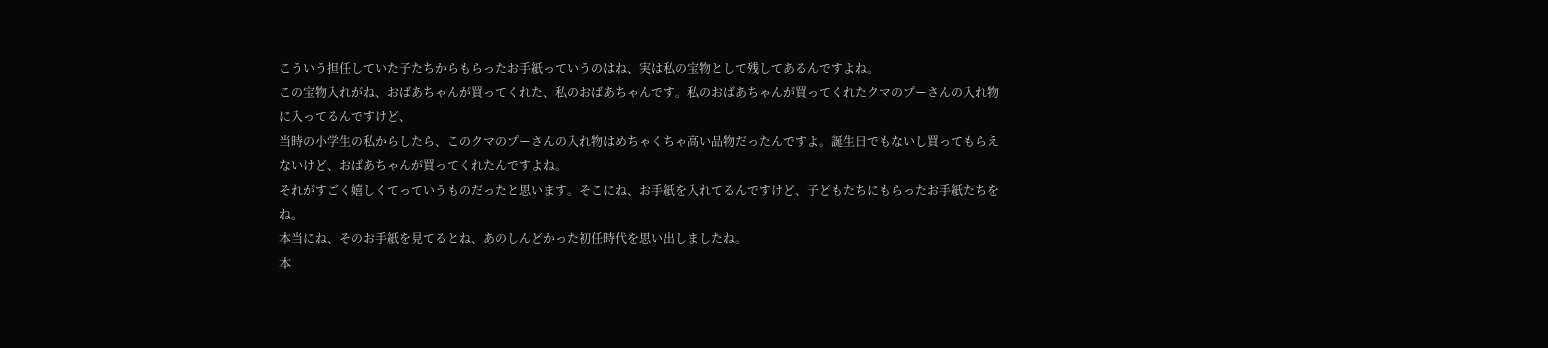こういう担任していた子たちからもらったお手紙っていうのはね、実は私の宝物として残してあるんですよね。
この宝物入れがね、おばあちゃんが買ってくれた、私のおばあちゃんです。私のおばあちゃんが買ってくれたクマのプーさんの入れ物に入ってるんですけど、
当時の小学生の私からしたら、このクマのプーさんの入れ物はめちゃくちゃ高い品物だったんですよ。誕生日でもないし買ってもらえないけど、おばあちゃんが買ってくれたんですよね。
それがすごく嬉しくてっていうものだったと思います。そこにね、お手紙を入れてるんですけど、子どもたちにもらったお手紙たちをね。
本当にね、そのお手紙を見てるとね、あのしんどかった初任時代を思い出しましたね。
本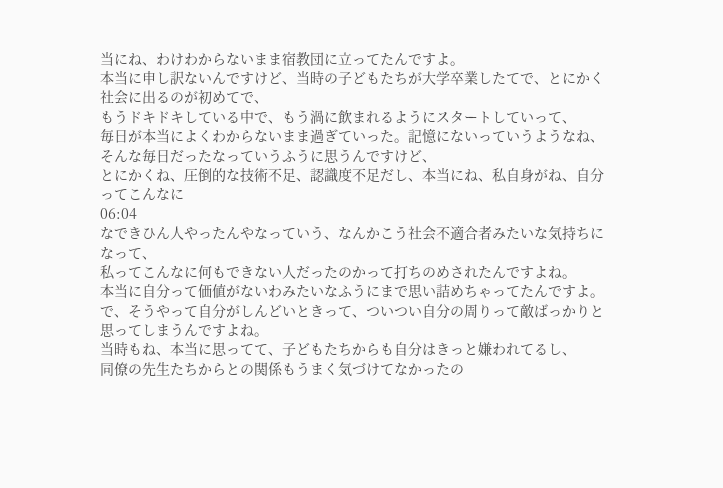当にね、わけわからないまま宿教団に立ってたんですよ。
本当に申し訳ないんですけど、当時の子どもたちが大学卒業したてで、とにかく社会に出るのが初めてで、
もうドキドキしている中で、もう渦に飲まれるようにスタートしていって、
毎日が本当によくわからないまま過ぎていった。記憶にないっていうようなね、そんな毎日だったなっていうふうに思うんですけど、
とにかくね、圧倒的な技術不足、認識度不足だし、本当にね、私自身がね、自分ってこんなに
06:04
なできひん人やったんやなっていう、なんかこう社会不適合者みたいな気持ちになって、
私ってこんなに何もできない人だったのかって打ちのめされたんですよね。
本当に自分って価値がないわみたいなふうにまで思い詰めちゃってたんですよ。
で、そうやって自分がしんどいときって、ついつい自分の周りって敵ばっかりと思ってしまうんですよね。
当時もね、本当に思ってて、子どもたちからも自分はきっと嫌われてるし、
同僚の先生たちからとの関係もうまく気づけてなかったの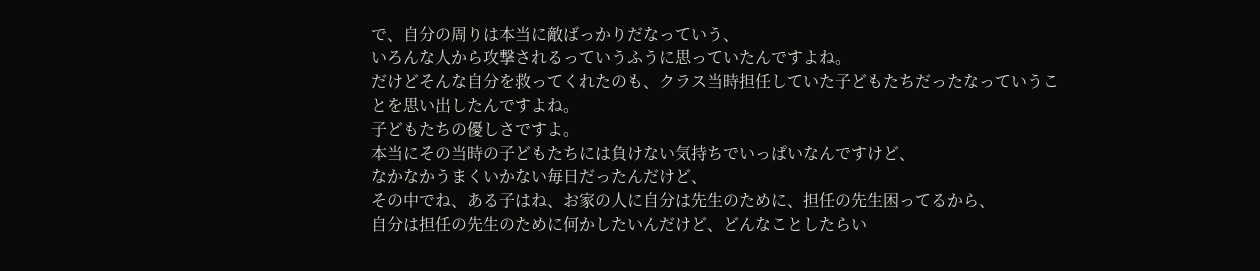で、自分の周りは本当に敵ばっかりだなっていう、
いろんな人から攻撃されるっていうふうに思っていたんですよね。
だけどそんな自分を救ってくれたのも、クラス当時担任していた子どもたちだったなっていうことを思い出したんですよね。
子どもたちの優しさですよ。
本当にその当時の子どもたちには負けない気持ちでいっぱいなんですけど、
なかなかうまくいかない毎日だったんだけど、
その中でね、ある子はね、お家の人に自分は先生のために、担任の先生困ってるから、
自分は担任の先生のために何かしたいんだけど、どんなことしたらい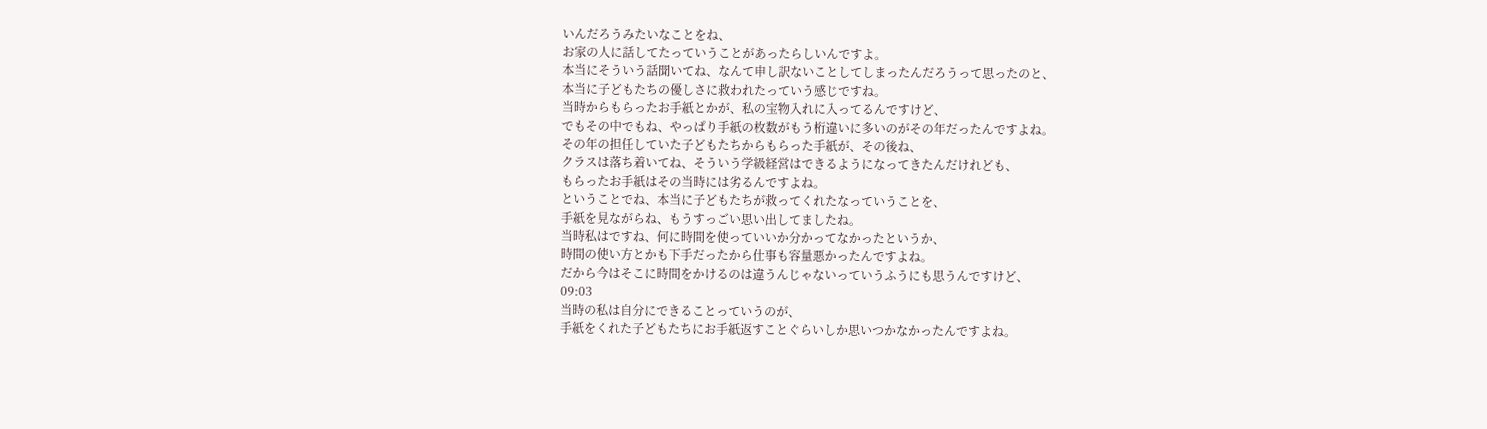いんだろうみたいなことをね、
お家の人に話してたっていうことがあったらしいんですよ。
本当にそういう話聞いてね、なんて申し訳ないことしてしまったんだろうって思ったのと、
本当に子どもたちの優しさに救われたっていう感じですね。
当時からもらったお手紙とかが、私の宝物入れに入ってるんですけど、
でもその中でもね、やっぱり手紙の枚数がもう桁違いに多いのがその年だったんですよね。
その年の担任していた子どもたちからもらった手紙が、その後ね、
クラスは落ち着いてね、そういう学級経営はできるようになってきたんだけれども、
もらったお手紙はその当時には劣るんですよね。
ということでね、本当に子どもたちが救ってくれたなっていうことを、
手紙を見ながらね、もうすっごい思い出してましたね。
当時私はですね、何に時間を使っていいか分かってなかったというか、
時間の使い方とかも下手だったから仕事も容量悪かったんですよね。
だから今はそこに時間をかけるのは違うんじゃないっていうふうにも思うんですけど、
09:03
当時の私は自分にできることっていうのが、
手紙をくれた子どもたちにお手紙返すことぐらいしか思いつかなかったんですよね。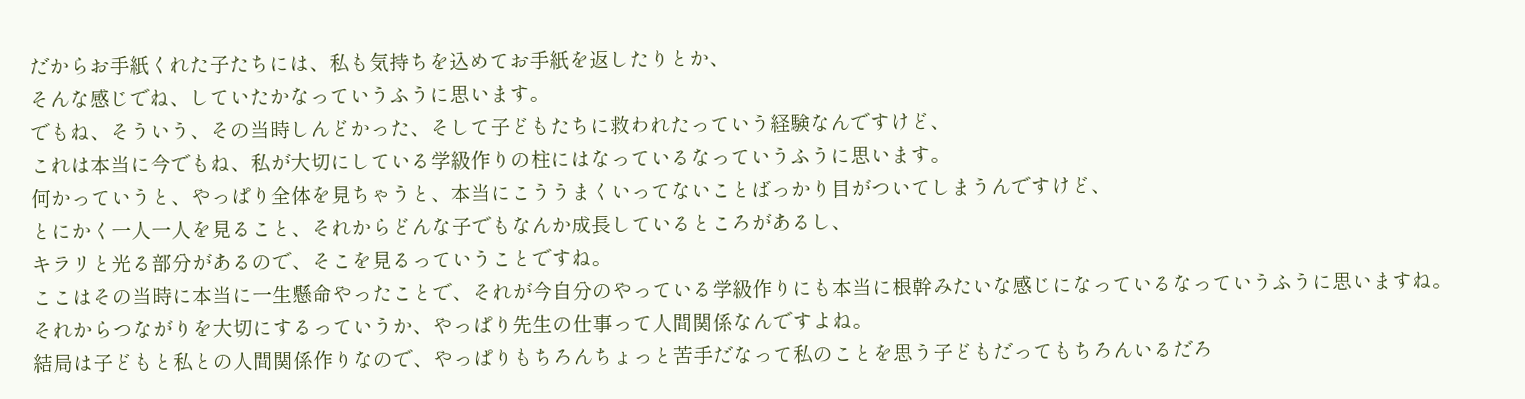だからお手紙くれた子たちには、私も気持ちを込めてお手紙を返したりとか、
そんな感じでね、していたかなっていうふうに思います。
でもね、そういう、その当時しんどかった、そして子どもたちに救われたっていう経験なんですけど、
これは本当に今でもね、私が大切にしている学級作りの柱にはなっているなっていうふうに思います。
何かっていうと、やっぱり全体を見ちゃうと、本当にこううまくいってないことばっかり目がついてしまうんですけど、
とにかく一人一人を見ること、それからどんな子でもなんか成長しているところがあるし、
キラリと光る部分があるので、そこを見るっていうことですね。
ここはその当時に本当に一生懸命やったことで、それが今自分のやっている学級作りにも本当に根幹みたいな感じになっているなっていうふうに思いますね。
それからつながりを大切にするっていうか、やっぱり先生の仕事って人間関係なんですよね。
結局は子どもと私との人間関係作りなので、やっぱりもちろんちょっと苦手だなって私のことを思う子どもだってもちろんいるだろ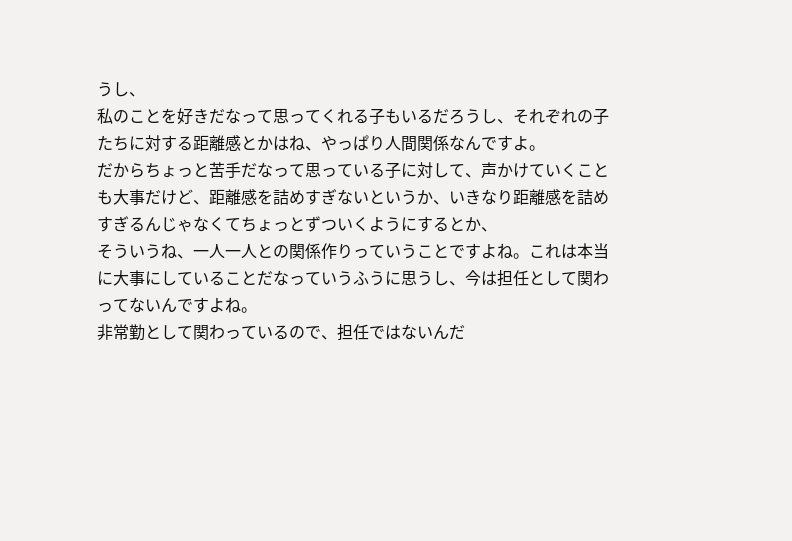うし、
私のことを好きだなって思ってくれる子もいるだろうし、それぞれの子たちに対する距離感とかはね、やっぱり人間関係なんですよ。
だからちょっと苦手だなって思っている子に対して、声かけていくことも大事だけど、距離感を詰めすぎないというか、いきなり距離感を詰めすぎるんじゃなくてちょっとずついくようにするとか、
そういうね、一人一人との関係作りっていうことですよね。これは本当に大事にしていることだなっていうふうに思うし、今は担任として関わってないんですよね。
非常勤として関わっているので、担任ではないんだ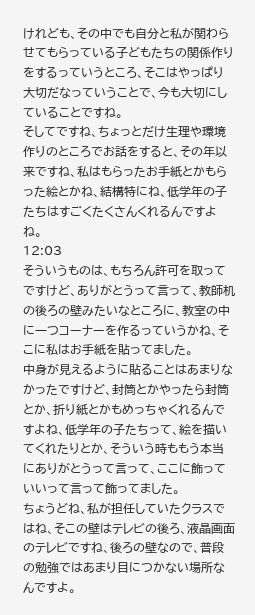けれども、その中でも自分と私が関わらせてもらっている子どもたちの関係作りをするっていうところ、そこはやっぱり大切だなっていうことで、今も大切にしていることですね。
そしてですね、ちょっとだけ生理や環境作りのところでお話をすると、その年以来ですね、私はもらったお手紙とかもらった絵とかね、結構特にね、低学年の子たちはすごくたくさんくれるんですよね。
12:03
そういうものは、もちろん許可を取ってですけど、ありがとうって言って、教師机の後ろの壁みたいなところに、教室の中に一つコーナーを作るっていうかね、そこに私はお手紙を貼ってました。
中身が見えるように貼ることはあまりなかったですけど、封筒とかやったら封筒とか、折り紙とかもめっちゃくれるんですよね、低学年の子たちって、絵を描いてくれたりとか、そういう時ももう本当にありがとうって言って、ここに飾っていいって言って飾ってました。
ちょうどね、私が担任していたクラスではね、そこの壁はテレビの後ろ、液晶画面のテレビですね、後ろの壁なので、普段の勉強ではあまり目につかない場所なんですよ。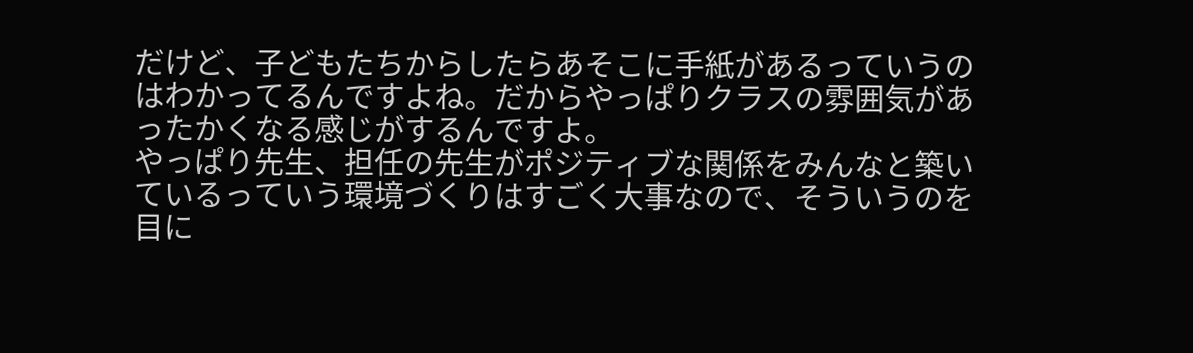だけど、子どもたちからしたらあそこに手紙があるっていうのはわかってるんですよね。だからやっぱりクラスの雰囲気があったかくなる感じがするんですよ。
やっぱり先生、担任の先生がポジティブな関係をみんなと築いているっていう環境づくりはすごく大事なので、そういうのを目に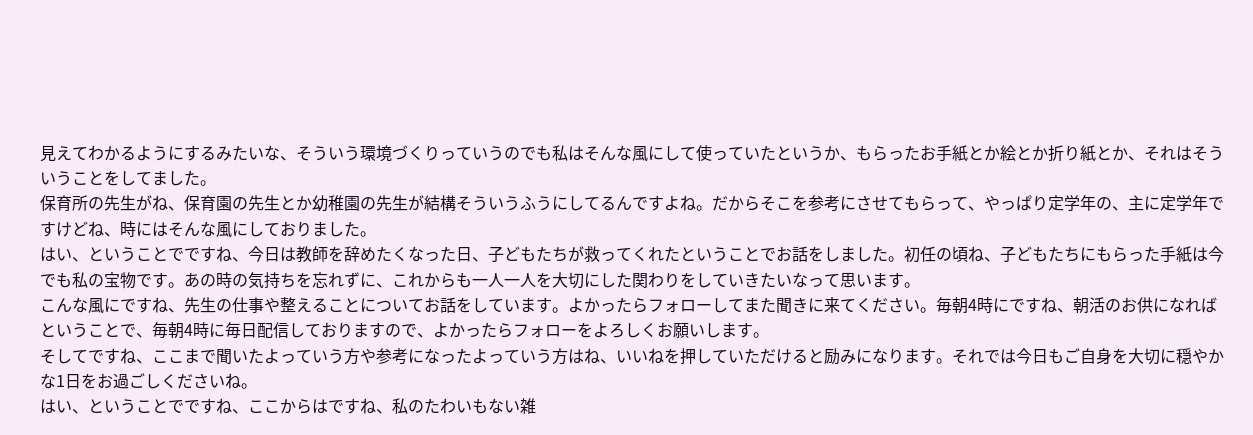見えてわかるようにするみたいな、そういう環境づくりっていうのでも私はそんな風にして使っていたというか、もらったお手紙とか絵とか折り紙とか、それはそういうことをしてました。
保育所の先生がね、保育園の先生とか幼稚園の先生が結構そういうふうにしてるんですよね。だからそこを参考にさせてもらって、やっぱり定学年の、主に定学年ですけどね、時にはそんな風にしておりました。
はい、ということでですね、今日は教師を辞めたくなった日、子どもたちが救ってくれたということでお話をしました。初任の頃ね、子どもたちにもらった手紙は今でも私の宝物です。あの時の気持ちを忘れずに、これからも一人一人を大切にした関わりをしていきたいなって思います。
こんな風にですね、先生の仕事や整えることについてお話をしています。よかったらフォローしてまた聞きに来てください。毎朝4時にですね、朝活のお供になればということで、毎朝4時に毎日配信しておりますので、よかったらフォローをよろしくお願いします。
そしてですね、ここまで聞いたよっていう方や参考になったよっていう方はね、いいねを押していただけると励みになります。それでは今日もご自身を大切に穏やかな1日をお過ごしくださいね。
はい、ということでですね、ここからはですね、私のたわいもない雑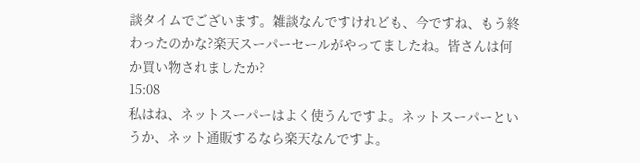談タイムでございます。雑談なんですけれども、今ですね、もう終わったのかな?楽天スーパーセールがやってましたね。皆さんは何か買い物されましたか?
15:08
私はね、ネットスーパーはよく使うんですよ。ネットスーパーというか、ネット通販するなら楽天なんですよ。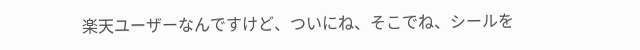楽天ユーザーなんですけど、ついにね、そこでね、シールを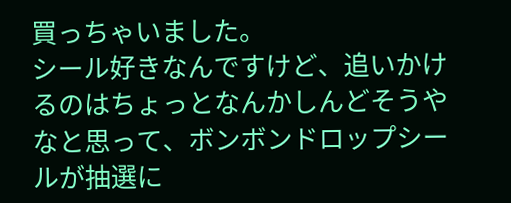買っちゃいました。
シール好きなんですけど、追いかけるのはちょっとなんかしんどそうやなと思って、ボンボンドロップシールが抽選に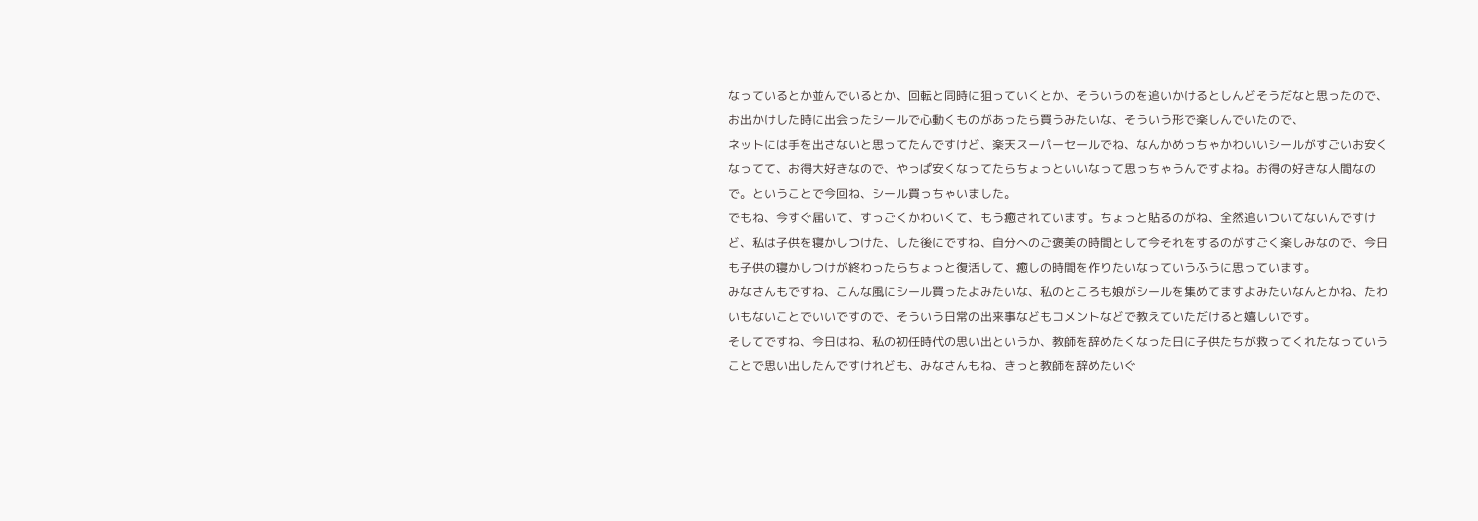なっているとか並んでいるとか、回転と同時に狙っていくとか、そういうのを追いかけるとしんどそうだなと思ったので、お出かけした時に出会ったシールで心動くものがあったら買うみたいな、そういう形で楽しんでいたので、
ネットには手を出さないと思ってたんですけど、楽天スーパーセールでね、なんかめっちゃかわいいシールがすごいお安くなってて、お得大好きなので、やっぱ安くなってたらちょっといいなって思っちゃうんですよね。お得の好きな人間なので。ということで今回ね、シール買っちゃいました。
でもね、今すぐ届いて、すっごくかわいくて、もう癒されています。ちょっと貼るのがね、全然追いついてないんですけど、私は子供を寝かしつけた、した後にですね、自分へのご褒美の時間として今それをするのがすごく楽しみなので、今日も子供の寝かしつけが終わったらちょっと復活して、癒しの時間を作りたいなっていうふうに思っています。
みなさんもですね、こんな風にシール買ったよみたいな、私のところも娘がシールを集めてますよみたいなんとかね、たわいもないことでいいですので、そういう日常の出来事などもコメントなどで教えていただけると嬉しいです。
そしてですね、今日はね、私の初任時代の思い出というか、教師を辞めたくなった日に子供たちが救ってくれたなっていうことで思い出したんですけれども、みなさんもね、きっと教師を辞めたいぐ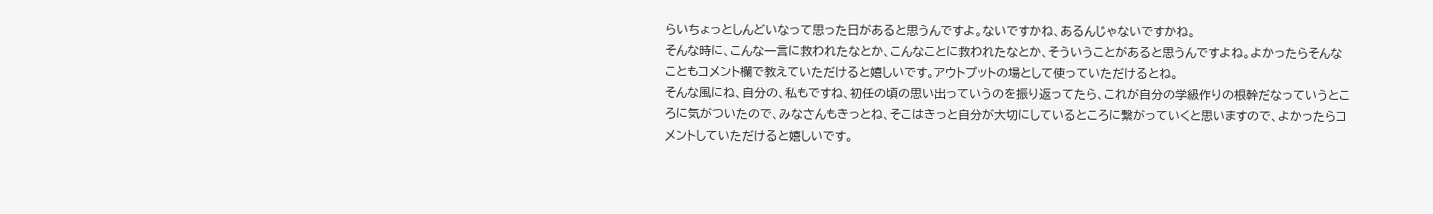らいちょっとしんどいなって思った日があると思うんですよ。ないですかね、あるんじゃないですかね。
そんな時に、こんな一言に救われたなとか、こんなことに救われたなとか、そういうことがあると思うんですよね。よかったらそんなこともコメント欄で教えていただけると嬉しいです。アウトプットの場として使っていただけるとね。
そんな風にね、自分の、私もですね、初任の頃の思い出っていうのを振り返ってたら、これが自分の学級作りの根幹だなっていうところに気がついたので、みなさんもきっとね、そこはきっと自分が大切にしているところに繋がっていくと思いますので、よかったらコメントしていただけると嬉しいです。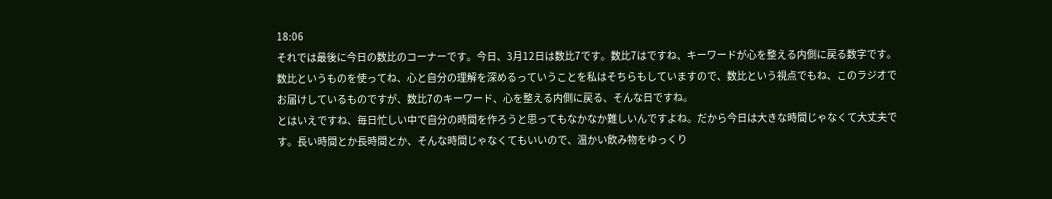18:06
それでは最後に今日の数比のコーナーです。今日、3月12日は数比7です。数比7はですね、キーワードが心を整える内側に戻る数字です。
数比というものを使ってね、心と自分の理解を深めるっていうことを私はそちらもしていますので、数比という視点でもね、このラジオでお届けしているものですが、数比7のキーワード、心を整える内側に戻る、そんな日ですね。
とはいえですね、毎日忙しい中で自分の時間を作ろうと思ってもなかなか難しいんですよね。だから今日は大きな時間じゃなくて大丈夫です。長い時間とか長時間とか、そんな時間じゃなくてもいいので、温かい飲み物をゆっくり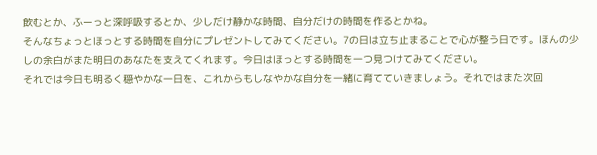飲むとか、ふーっと深呼吸するとか、少しだけ静かな時間、自分だけの時間を作るとかね。
そんなちょっとほっとする時間を自分にプレゼントしてみてください。7の日は立ち止まることで心が整う日です。ほんの少しの余白がまた明日のあなたを支えてくれます。今日はほっとする時間を一つ見つけてみてください。
それでは今日も明るく穏やかな一日を、これからもしなやかな自分を一緒に育てていきましょう。それではまた次回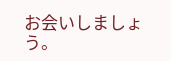お会いしましょう。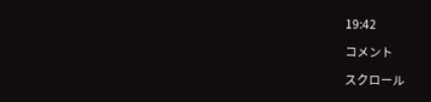19:42

コメント

スクロール